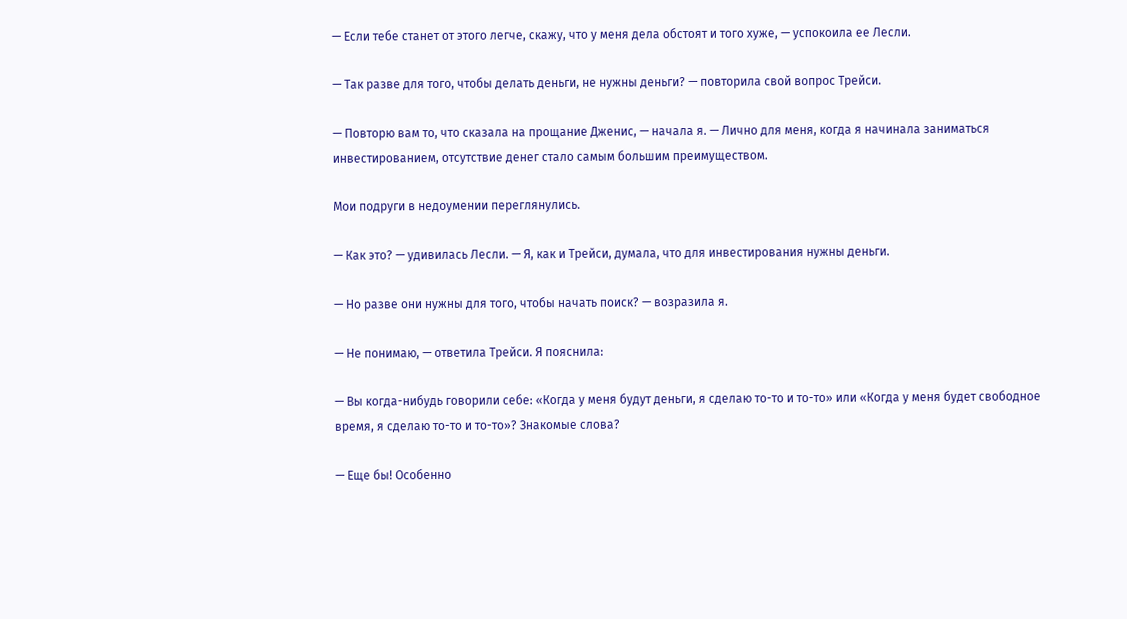— Если тебе станет от этого легче, скажу, что у меня дела обстоят и того хуже, — успокоила ее Лесли.

— Так разве для того, чтобы делать деньги, не нужны деньги? — повторила свой вопрос Трейси.

— Повторю вам то, что сказала на прощание Дженис, — начала я. — Лично для меня, когда я начинала заниматься инвестированием, отсутствие денег стало самым большим преимуществом.

Мои подруги в недоумении переглянулись.

— Как это? — удивилась Лесли. — Я, как и Трейси, думала, что для инвестирования нужны деньги.

— Но разве они нужны для того, чтобы начать поиск? — возразила я.

— Не понимаю, — ответила Трейси. Я пояснила:

— Вы когда-нибудь говорили себе: «Когда у меня будут деньги, я сделаю то-то и то-то» или «Когда у меня будет свободное время, я сделаю то-то и то-то»? Знакомые слова?

— Еще бы! Особенно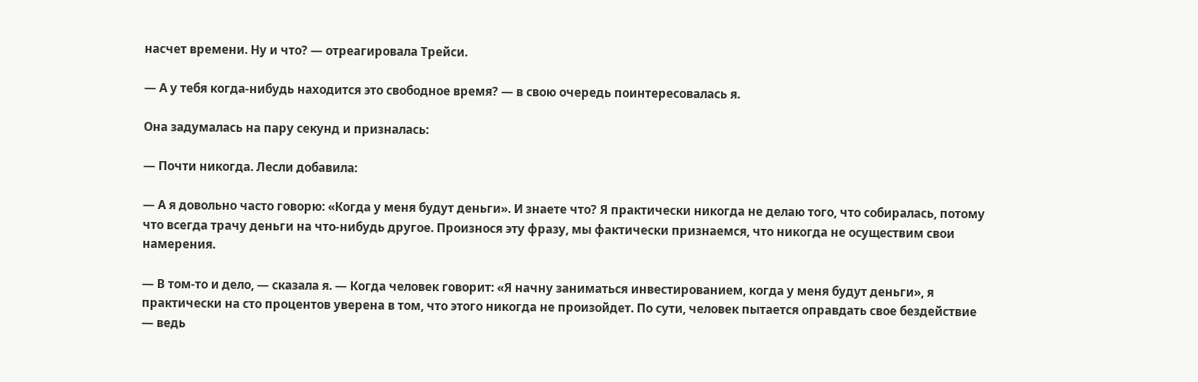насчет времени. Ну и что? — отреагировала Трейси.

— А у тебя когда-нибудь находится это свободное время? — в свою очередь поинтересовалась я.

Она задумалась на пару секунд и призналась:

— Почти никогда. Лесли добавила:

— А я довольно часто говорю: «Когда у меня будут деньги». И знаете что? Я практически никогда не делаю того, что собиралась, потому что всегда трачу деньги на что-нибудь другое. Произнося эту фразу, мы фактически признаемся, что никогда не осуществим свои намерения.

— В том-то и дело, — сказала я. — Когда человек говорит: «Я начну заниматься инвестированием, когда у меня будут деньги», я практически на сто процентов уверена в том, что этого никогда не произойдет. По сути, человек пытается оправдать свое бездействие — ведь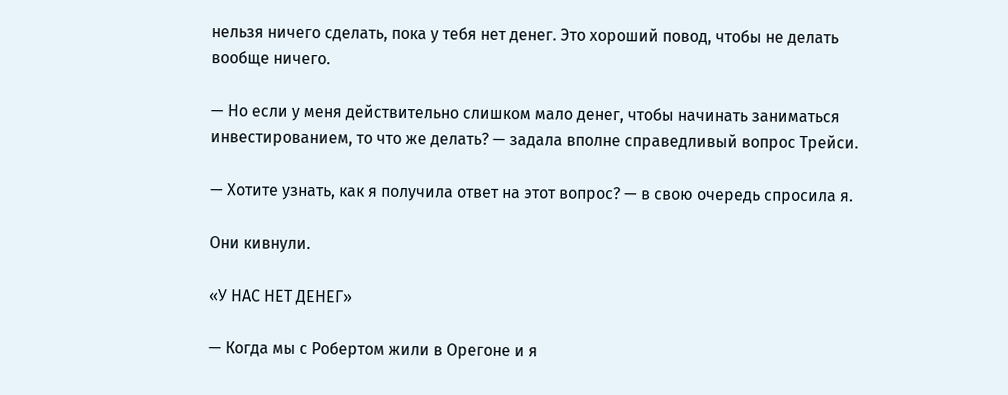нельзя ничего сделать, пока у тебя нет денег. Это хороший повод, чтобы не делать вообще ничего.

— Но если у меня действительно слишком мало денег, чтобы начинать заниматься инвестированием, то что же делать? — задала вполне справедливый вопрос Трейси.

— Хотите узнать, как я получила ответ на этот вопрос? — в свою очередь спросила я.

Они кивнули.

«У НАС НЕТ ДЕНЕГ»

— Когда мы с Робертом жили в Орегоне и я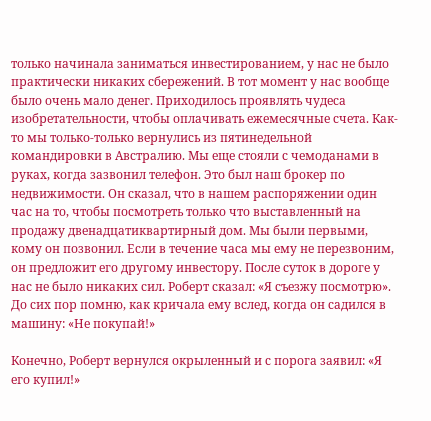только начинала заниматься инвестированием, у нас не было практически никаких сбережений. В тот момент у нас вообще было очень мало денег. Приходилось проявлять чудеса изобретательности, чтобы оплачивать ежемесячные счета. Как-то мы только-только вернулись из пятинедельной командировки в Австралию. Мы еще стояли с чемоданами в руках, когда зазвонил телефон. Это был наш брокер по недвижимости. Он сказал, что в нашем распоряжении один час на то, чтобы посмотреть только что выставленный на продажу двенадцатиквартирный дом. Мы были первыми, кому он позвонил. Если в течение часа мы ему не перезвоним, он предложит его другому инвестору. После суток в дороге у нас не было никаких сил. Роберт сказал: «Я съезжу посмотрю». До сих пор помню, как кричала ему вслед, когда он садился в машину: «Не покупай!»

Конечно, Роберт вернулся окрыленный и с порога заявил: «Я его купил!»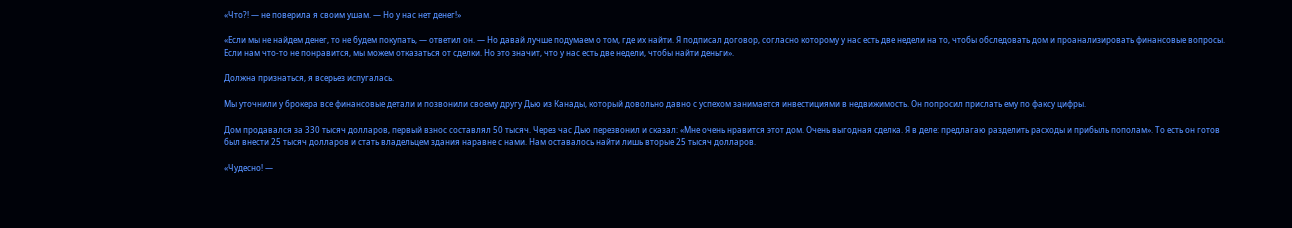«Что?! — не поверила я своим ушам. — Но у нас нет денег!»

«Если мы не найдем денег, то не будем покупать, — ответил он. — Но давай лучше подумаем о том, где их найти. Я подписал договор, согласно которому у нас есть две недели на то, чтобы обследовать дом и проанализировать финансовые вопросы. Если нам что-то не понравится, мы можем отказаться от сделки. Но это значит, что у нас есть две недели, чтобы найти деньги».

Должна признаться, я всерьез испугалась.

Мы уточнили у брокера все финансовые детали и позвонили своему другу Дью из Канады, который довольно давно с успехом занимается инвестициями в недвижимость. Он попросил прислать ему по факсу цифры.

Дом продавался за 330 тысяч долларов, первый взнос составлял 50 тысяч. Через час Дью перезвонил и сказал: «Мне очень нравится этот дом. Очень выгодная сделка. Я в деле: предлагаю разделить расходы и прибыль пополам». То есть он готов был внести 25 тысяч долларов и стать владельцем здания наравне с нами. Нам оставалось найти лишь вторые 25 тысяч долларов.

«Чудесно! —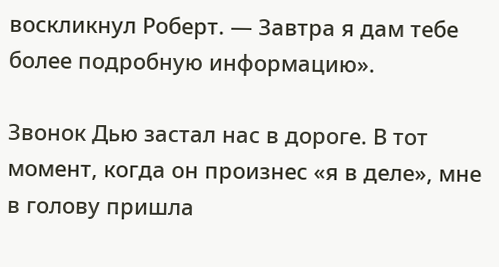воскликнул Роберт. — Завтра я дам тебе более подробную информацию».

Звонок Дью застал нас в дороге. В тот момент, когда он произнес «я в деле», мне в голову пришла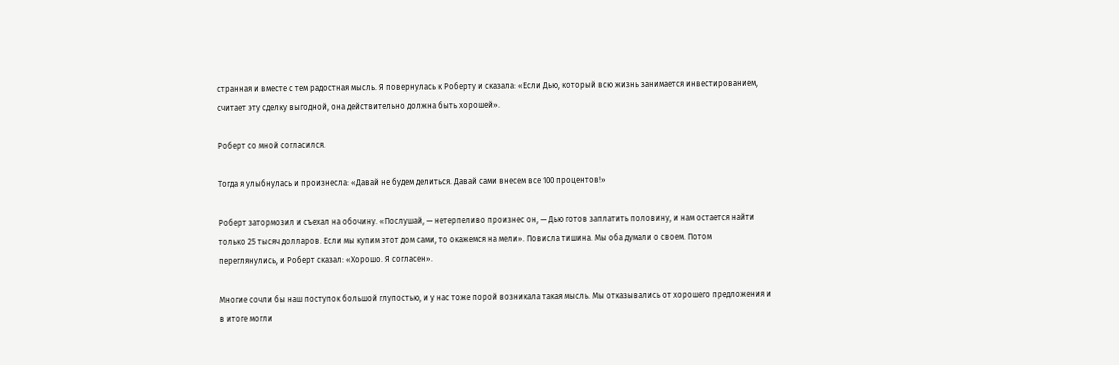странная и вместе с тем радостная мысль. Я повернулась к Роберту и сказала: «Если Дью, который всю жизнь занимается инвестированием, считает эту сделку выгодной, она действительно должна быть хорошей».

Роберт со мной согласился.

Тогда я улыбнулась и произнесла: «Давай не будем делиться. Давай сами внесем все 100 процентов!»

Роберт затормозил и съехал на обочину. «Послушай, — нетерпеливо произнес он, — Дью готов заплатить половину, и нам остается найти только 25 тысяч долларов. Если мы купим этот дом сами, то окажемся на мели». Повисла тишина. Мы оба думали о своем. Потом переглянулись, и Роберт сказал: «Хорошо. Я согласен».

Многие сочли бы наш поступок большой глупостью, и у нас тоже порой возникала такая мысль. Мы отказывались от хорошего предложения и в итоге могли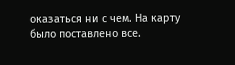оказаться ни с чем. На карту было поставлено все.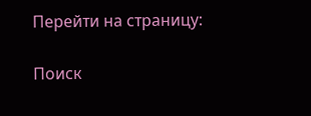Перейти на страницу:

Поиск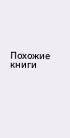Похожие книги